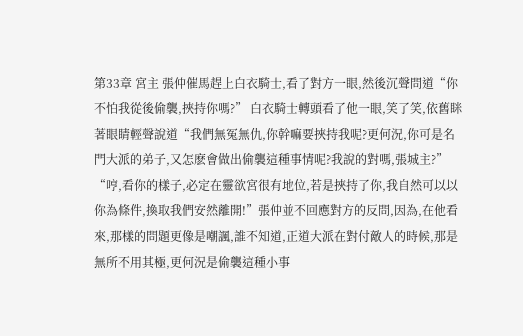第33章 宮主 張仲催馬趕上白衣騎士,看了對方一眼,然後沉聲問道“你不怕我從後偷襲,挾持你嗎?” 白衣騎士轉頭看了他一眼,笑了笑,依舊眯著眼睛輕聲說道“我們無冤無仇,你幹嘛要挾持我呢?更何況,你可是名門大派的弟子,又怎麽會做出偷襲這種事情呢?我說的對嗎,張城主?” “哼,看你的樣子,必定在靈欲宮很有地位,若是挾持了你,我自然可以以你為條件,換取我們安然離開!”張仲並不回應對方的反問,因為,在他看來,那樣的問題更像是嘲諷,誰不知道,正道大派在對付敵人的時候,那是無所不用其極,更何況是偷襲這種小事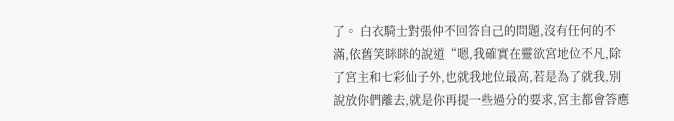了。 白衣騎士對張仲不回答自己的問題,沒有任何的不滿,依舊笑眯眯的說道“嗯,我確實在靈欲宮地位不凡,除了宮主和七彩仙子外,也就我地位最高,若是為了就我,別說放你們離去,就是你再提一些過分的要求,宮主都會答應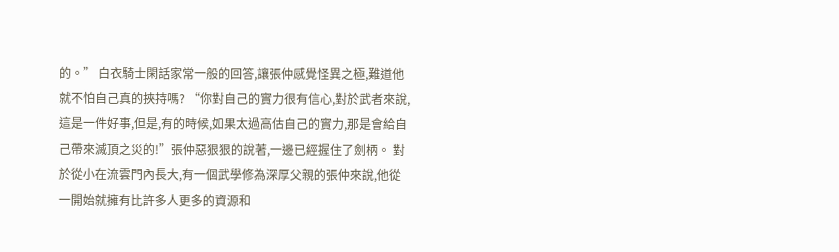的。” 白衣騎士閑話家常一般的回答,讓張仲感覺怪異之極,難道他就不怕自己真的挾持嗎? “你對自己的實力很有信心,對於武者來說,這是一件好事,但是,有的時候,如果太過高估自己的實力,那是會給自己帶來滅頂之災的!”張仲惡狠狠的說著,一邊已經握住了劍柄。 對於從小在流雲門內長大,有一個武學修為深厚父親的張仲來說,他從一開始就擁有比許多人更多的資源和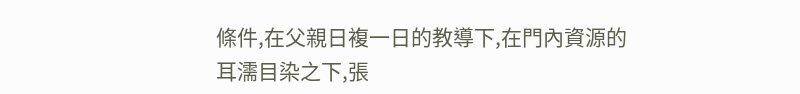條件,在父親日複一日的教導下,在門內資源的耳濡目染之下,張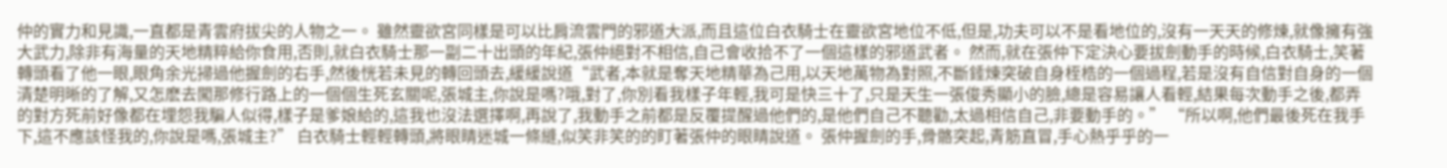仲的實力和見識,一直都是青雲府拔尖的人物之一。 雖然靈欲宮同樣是可以比肩流雲門的邪道大派,而且這位白衣騎士在靈欲宮地位不低,但是,功夫可以不是看地位的,沒有一天天的修煉,就像擁有強大武力,除非有海量的天地精粹給你食用,否則,就白衣騎士那一副二十出頭的年紀,張仲絕對不相信,自己會收拾不了一個這樣的邪道武者。 然而,就在張仲下定決心要拔劍動手的時候,白衣騎士,笑著轉頭看了他一眼,眼角余光掃過他握劍的右手,然後恍若未見的轉回頭去,緩緩說道“武者,本就是奪天地精華為己用,以天地萬物為對照,不斷錘煉突破自身桎梏的一個過程,若是沒有自信對自身的一個清楚明晰的了解,又怎麽去闖那修行路上的一個個生死玄關呢,張城主,你說是嗎?哦,對了,你別看我樣子年輕,我可是快三十了,只是天生一張俊秀顯小的臉,總是容易讓人看輕,結果每次動手之後,都弄的對方死前好像都在埋怨我騙人似得,樣子是爹娘給的,這我也沒法選擇啊,再說了,我動手之前都是反覆提醒過他們的,是他們自己不聽勸,太過相信自己,非要動手的。” “所以啊,他們最後死在我手下,這不應該怪我的,你說是嗎,張城主?” 白衣騎士輕輕轉頭,將眼睛迷城一條縫,似笑非笑的的盯著張仲的眼睛說道。 張仲握劍的手,骨骼突起,青筋直冒,手心熱乎乎的一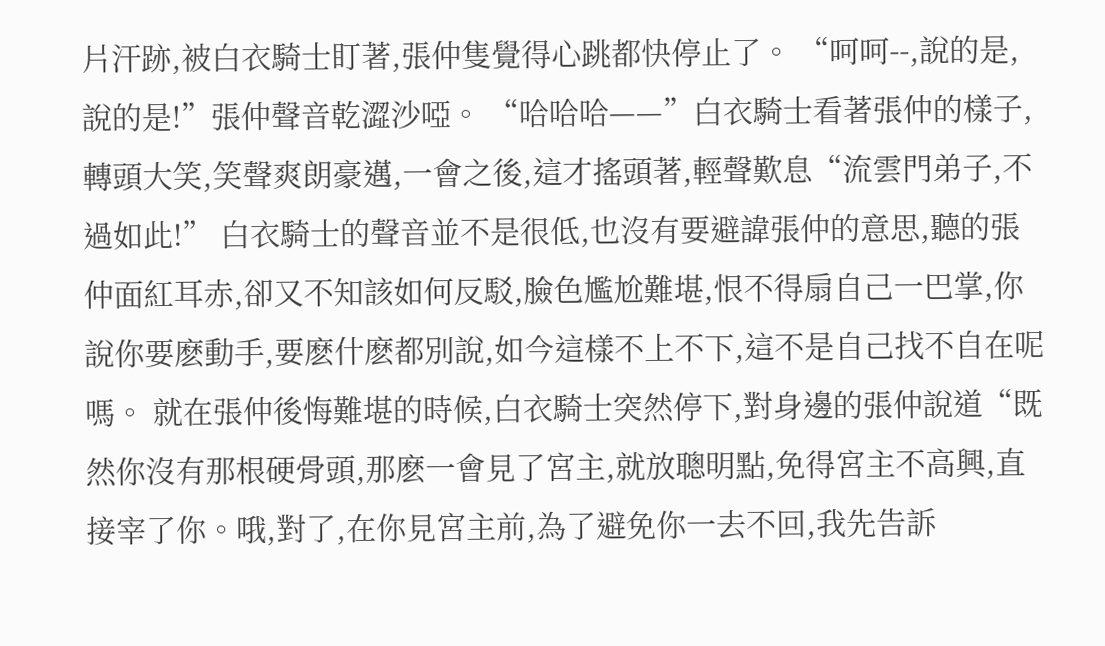片汗跡,被白衣騎士盯著,張仲隻覺得心跳都快停止了。 “呵呵--,說的是,說的是!”張仲聲音乾澀沙啞。 “哈哈哈——”白衣騎士看著張仲的樣子,轉頭大笑,笑聲爽朗豪邁,一會之後,這才搖頭著,輕聲歎息“流雲門弟子,不過如此!” 白衣騎士的聲音並不是很低,也沒有要避諱張仲的意思,聽的張仲面紅耳赤,卻又不知該如何反駁,臉色尷尬難堪,恨不得扇自己一巴掌,你說你要麽動手,要麽什麽都別說,如今這樣不上不下,這不是自己找不自在呢嗎。 就在張仲後悔難堪的時候,白衣騎士突然停下,對身邊的張仲說道“既然你沒有那根硬骨頭,那麽一會見了宮主,就放聰明點,免得宮主不高興,直接宰了你。哦,對了,在你見宮主前,為了避免你一去不回,我先告訴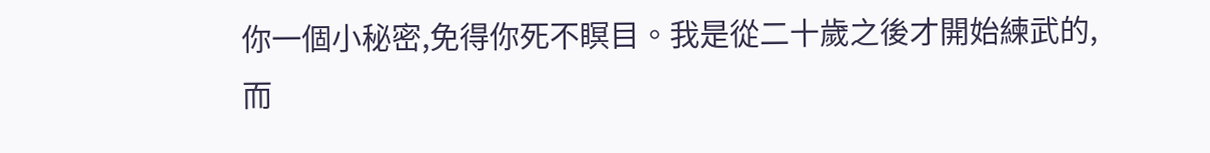你一個小秘密,免得你死不瞑目。我是從二十歲之後才開始練武的,而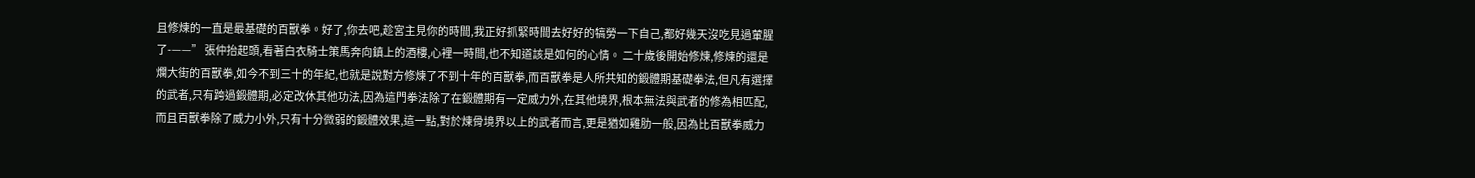且修煉的一直是最基礎的百獸拳。好了,你去吧,趁宮主見你的時間,我正好抓緊時間去好好的犒勞一下自己,都好幾天沒吃見過葷腥了-——” 張仲抬起頭,看著白衣騎士策馬奔向鎮上的酒樓,心裡一時間,也不知道該是如何的心情。 二十歲後開始修煉,修煉的還是爛大街的百獸拳,如今不到三十的年紀,也就是說對方修煉了不到十年的百獸拳,而百獸拳是人所共知的鍛體期基礎拳法,但凡有選擇的武者,只有跨過鍛體期,必定改休其他功法,因為這門拳法除了在鍛體期有一定威力外,在其他境界,根本無法與武者的修為相匹配,而且百獸拳除了威力小外,只有十分微弱的鍛體效果,這一點,對於煉骨境界以上的武者而言,更是猶如雞肋一般,因為比百獸拳威力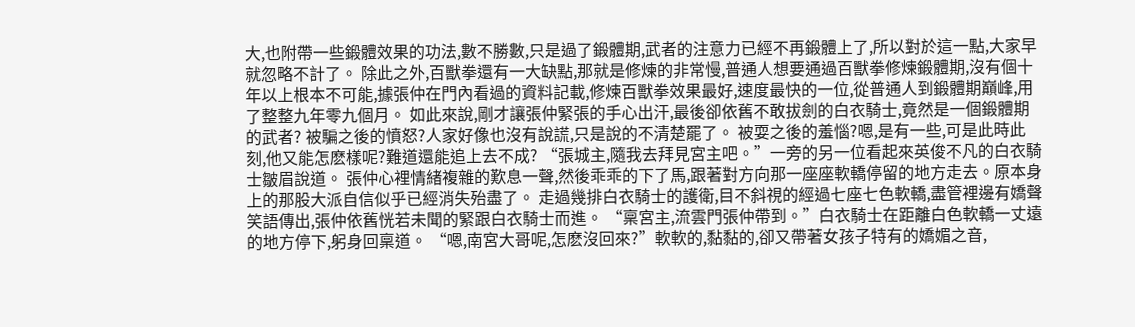大,也附帶一些鍛體效果的功法,數不勝數,只是過了鍛體期,武者的注意力已經不再鍛體上了,所以對於這一點,大家早就忽略不計了。 除此之外,百獸拳還有一大缺點,那就是修煉的非常慢,普通人想要通過百獸拳修煉鍛體期,沒有個十年以上根本不可能,據張仲在門內看過的資料記載,修煉百獸拳效果最好,速度最快的一位,從普通人到鍛體期巔峰,用了整整九年零九個月。 如此來說,剛才讓張仲緊張的手心出汗,最後卻依舊不敢拔劍的白衣騎士,竟然是一個鍛體期的武者? 被騙之後的憤怒?人家好像也沒有說謊,只是說的不清楚罷了。 被耍之後的羞惱?嗯,是有一些,可是此時此刻,他又能怎麽樣呢?難道還能追上去不成? “張城主,隨我去拜見宮主吧。”一旁的另一位看起來英俊不凡的白衣騎士皺眉說道。 張仲心裡情緒複雜的歎息一聲,然後乖乖的下了馬,跟著對方向那一座座軟轎停留的地方走去。原本身上的那股大派自信似乎已經消失殆盡了。 走過幾排白衣騎士的護衛,目不斜視的經過七座七色軟轎,盡管裡邊有嬌聲笑語傳出,張仲依舊恍若未聞的緊跟白衣騎士而進。 “稟宮主,流雲門張仲帶到。”白衣騎士在距離白色軟轎一丈遠的地方停下,躬身回稟道。 “嗯,南宮大哥呢,怎麽沒回來?”軟軟的,黏黏的,卻又帶著女孩子特有的嬌媚之音,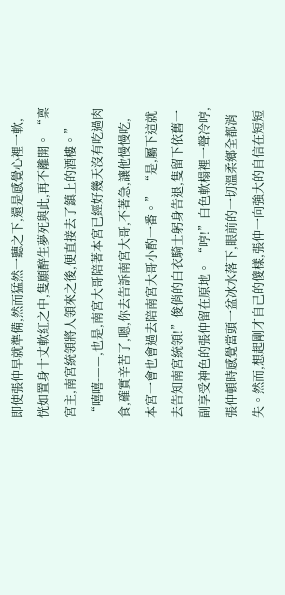即使張仲早就準備,然而猛然一聽之下,還是感覺心裡一軟,恍如置身十丈軟紅之中,隻願醉生夢死與此,再不離開。 “稟宮主,南宮統領將人領來之後,便直接去了鎮上的酒樓。” “嘻嘻-——,也是,南宮大哥陪著本宮已經好幾天沒有吃過肉食,確實辛苦了,嗯,你去告訴南宮大哥,不著急,讓他慢慢吃,本宮一會也會過去陪南宮大哥小酌一番。” “是,屬下這就去告知南宮統領!”俊俏的白衣騎士躬身告退,隻留下依舊一副享受神色的張仲留在原地。 “哼!”白色軟榻裡一聲冷哼,張仲頓時感覺當頭一盆冰水落下,眼前的一切溫柔鄉全都消失。然而,想起剛才自己的傻樣,張仲一向強大的自信在短短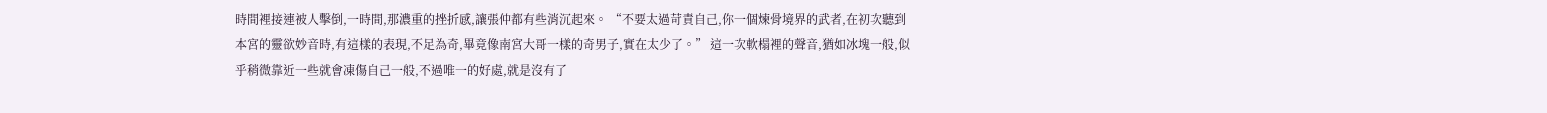時間裡接連被人擊倒,一時間,那濃重的挫折感,讓張仲都有些消沉起來。 “不要太過苛責自己,你一個煉骨境界的武者,在初次聽到本宮的靈欲妙音時,有這樣的表現,不足為奇,畢竟像南宮大哥一樣的奇男子,實在太少了。” 這一次軟榻裡的聲音,猶如冰塊一般,似乎稍微靠近一些就會凍傷自己一般,不過唯一的好處,就是沒有了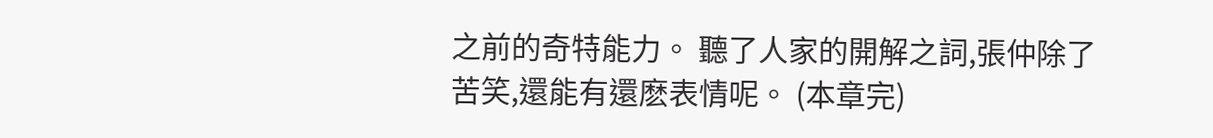之前的奇特能力。 聽了人家的開解之詞,張仲除了苦笑,還能有還麽表情呢。 (本章完)